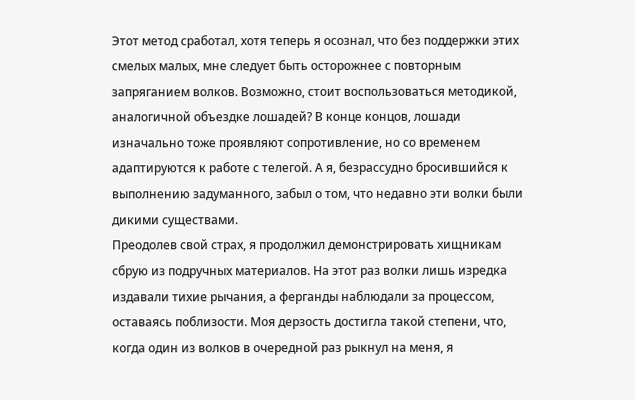Этот метод сработал, хотя теперь я осознал, что без поддержки этих смелых малых, мне следует быть осторожнее с повторным запряганием волков. Возможно, стоит воспользоваться методикой, аналогичной объездке лошадей? В конце концов, лошади изначально тоже проявляют сопротивление, но со временем адаптируются к работе с телегой. А я, безрассудно бросившийся к выполнению задуманного, забыл о том, что недавно эти волки были дикими существами.
Преодолев свой страх, я продолжил демонстрировать хищникам сбрую из подручных материалов. На этот раз волки лишь изредка издавали тихие рычания, а ферганды наблюдали за процессом, оставаясь поблизости. Моя дерзость достигла такой степени, что, когда один из волков в очередной раз рыкнул на меня, я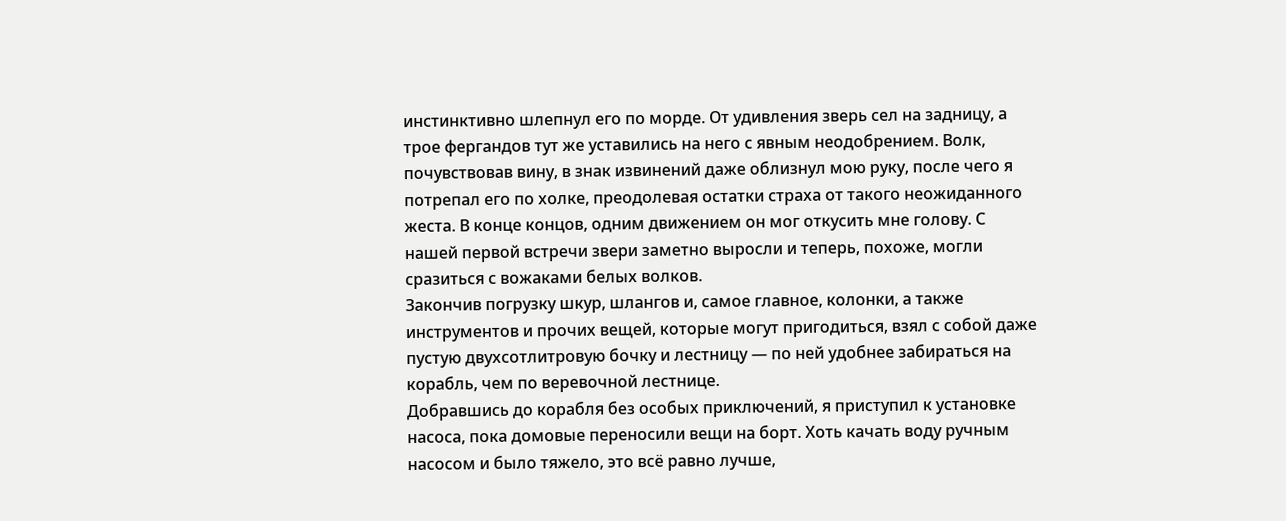инстинктивно шлепнул его по морде. От удивления зверь сел на задницу, а трое фергандов тут же уставились на него с явным неодобрением. Волк, почувствовав вину, в знак извинений даже облизнул мою руку, после чего я потрепал его по холке, преодолевая остатки страха от такого неожиданного жеста. В конце концов, одним движением он мог откусить мне голову. С нашей первой встречи звери заметно выросли и теперь, похоже, могли сразиться с вожаками белых волков.
Закончив погрузку шкур, шлангов и, самое главное, колонки, а также инструментов и прочих вещей, которые могут пригодиться, взял с собой даже пустую двухсотлитровую бочку и лестницу — по ней удобнее забираться на корабль, чем по веревочной лестнице.
Добравшись до корабля без особых приключений, я приступил к установке насоса, пока домовые переносили вещи на борт. Хоть качать воду ручным насосом и было тяжело, это всё равно лучше,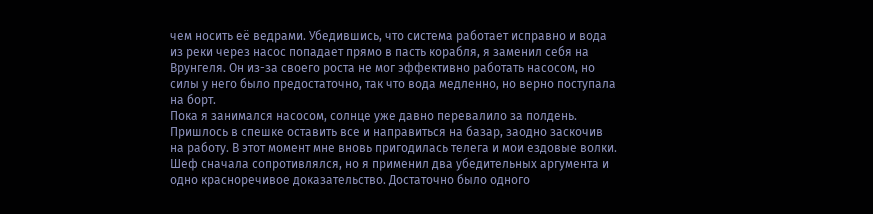чем носить её ведрами. Убедившись, что система работает исправно и вода из реки через насос попадает прямо в пасть корабля, я заменил себя на Врунгеля. Он из-за своего роста не мог эффективно работать насосом, но силы у него было предостаточно, так что вода медленно, но верно поступала на борт.
Пока я занимался насосом, солнце уже давно перевалило за полдень. Пришлось в спешке оставить все и направиться на базар, заодно заскочив на работу. В этот момент мне вновь пригодилась телега и мои ездовые волки. Шеф сначала сопротивлялся, но я применил два убедительных аргумента и одно красноречивое доказательство. Достаточно было одного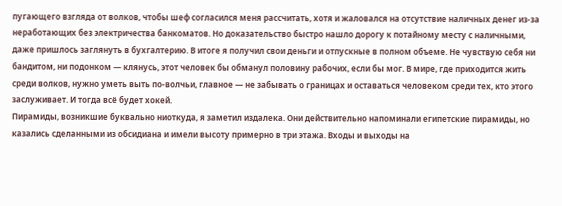пугающего взгляда от волков, чтобы шеф согласился меня рассчитать, хотя и жаловался на отсутствие наличных денег из-за неработающих без электричества банкоматов. Но доказательство быстро нашло дорогу к потайному месту с наличными, даже пришлось заглянуть в бухгалтерию. В итоге я получил свои деньги и отпускные в полном объеме. Не чувствую себя ни бандитом, ни подонком — клянусь, этот человек бы обманул половину рабочих, если бы мог. В мире, где приходится жить среди волков, нужно уметь выть по-волчьи, главное — не забывать о границах и оставаться человеком среди тех, кто этого заслуживает. И тогда всё будет хокей.
Пирамиды, возникшие буквально ниоткуда, я заметил издалека. Они действительно напоминали египетские пирамиды, но казались сделанными из обсидиана и имели высоту примерно в три этажа. Входы и выходы на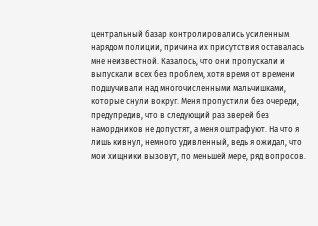центральный базар контролировались усиленным нарядом полиции, причина их присутствия оставалась мне неизвестной. Казалось, что они пропускали и выпускали всех без проблем, хотя время от времени подшучивали над многочисленными мальчишками, которые снули вокруг. Меня пропустили без очереди, предупредив, что в следующий раз зверей без намордников не допустят, а меня оштрафуют. На что я лишь кивнул, немного удивленный, ведь я ожидал, что мои хищники вызовут, по меньшей мере, ряд вопросов.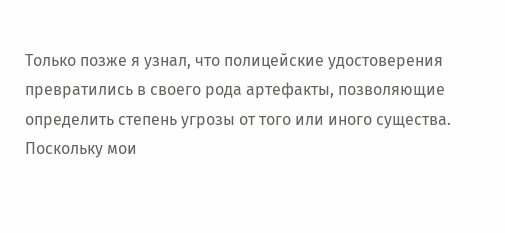Только позже я узнал, что полицейские удостоверения превратились в своего рода артефакты, позволяющие определить степень угрозы от того или иного существа. Поскольку мои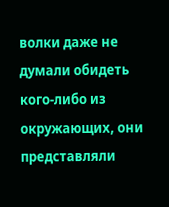волки даже не думали обидеть кого-либо из окружающих, они представляли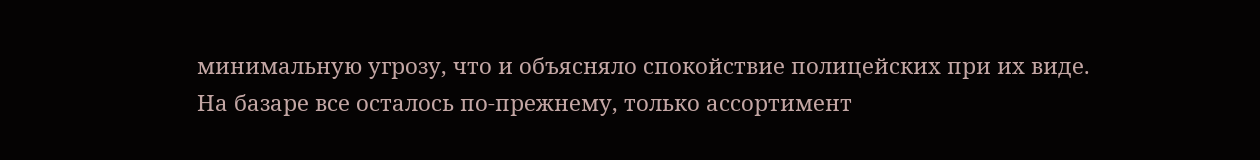минимальную угрозу, что и объясняло спокойствие полицейских при их виде.
На базаре все осталось по-прежнему, только ассортимент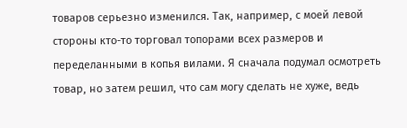товаров серьезно изменился. Так, например, с моей левой стороны кто-то торговал топорами всех размеров и переделанными в копья вилами. Я сначала подумал осмотреть товар, но затем решил, что сам могу сделать не хуже, ведь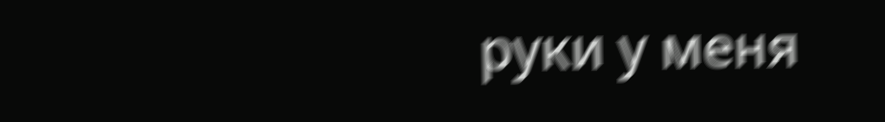руки у меня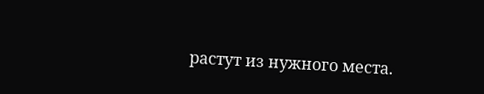растут из нужного места.